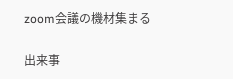zoom会議の機材集まる

出来事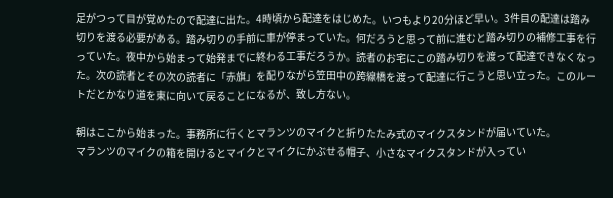足がつって目が覚めたので配達に出た。4時頃から配達をはじめた。いつもより20分ほど早い。3件目の配達は踏み切りを渡る必要がある。踏み切りの手前に車が停まっていた。何だろうと思って前に進むと踏み切りの補修工事を行っていた。夜中から始まって始発までに終わる工事だろうか。読者のお宅にこの踏み切りを渡って配達できなくなった。次の読者とその次の読者に「赤旗」を配りながら笠田中の跨線橋を渡って配達に行こうと思い立った。このルートだとかなり道を東に向いて戻ることになるが、致し方ない。

朝はここから始まった。事務所に行くとマランツのマイクと折りたたみ式のマイクスタンドが届いていた。
マランツのマイクの箱を開けるとマイクとマイクにかぶせる帽子、小さなマイクスタンドが入ってい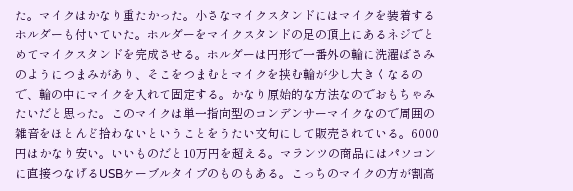た。マイクはかなり重たかった。小さなマイクスタンドにはマイクを装着するホルダーも付いていた。ホルダーをマイクスタンドの足の頂上にあるネジでとめてマイクスタンドを完成させる。ホルダーは円形で一番外の輪に洗濯ばさみのようにつまみがあり、そこをつまむとマイクを挟む輪が少し大きくなるので、輪の中にマイクを入れて固定する。かなり原始的な方法なのでおもちゃみたいだと思った。このマイクは単一指向型のコンデンサーマイクなので周囲の雑音をほとんど拾わないということをうたい文句にして販売されている。6000円はかなり安い。いいものだと10万円を超える。マランツの商品にはパソコンに直接つなげるUSBケーブルタイプのものもある。こっちのマイクの方が割高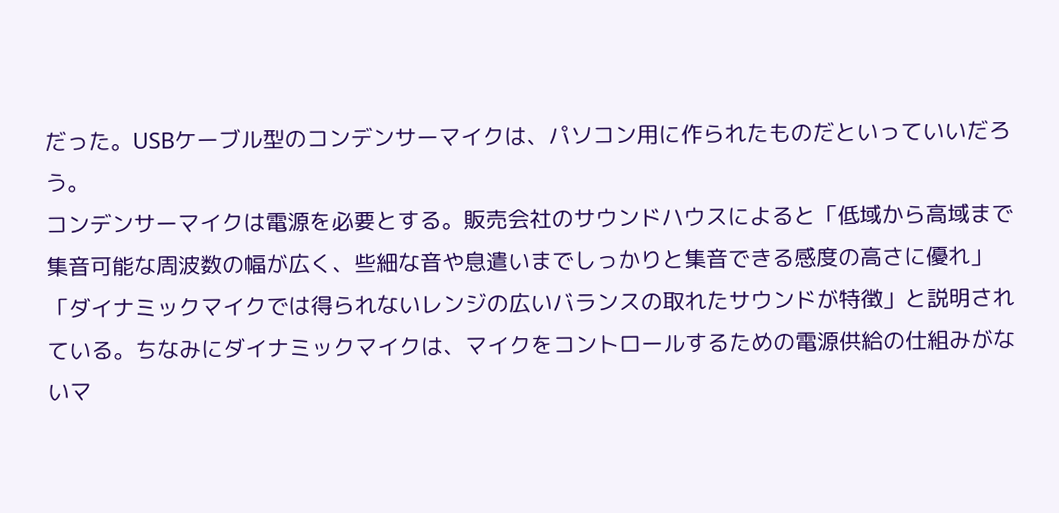だった。USBケーブル型のコンデンサーマイクは、パソコン用に作られたものだといっていいだろう。
コンデンサーマイクは電源を必要とする。販売会社のサウンドハウスによると「低域から高域まで集音可能な周波数の幅が広く、些細な音や息遣いまでしっかりと集音できる感度の高さに優れ」「ダイナミックマイクでは得られないレンジの広いバランスの取れたサウンドが特徴」と説明されている。ちなみにダイナミックマイクは、マイクをコントロールするための電源供給の仕組みがないマ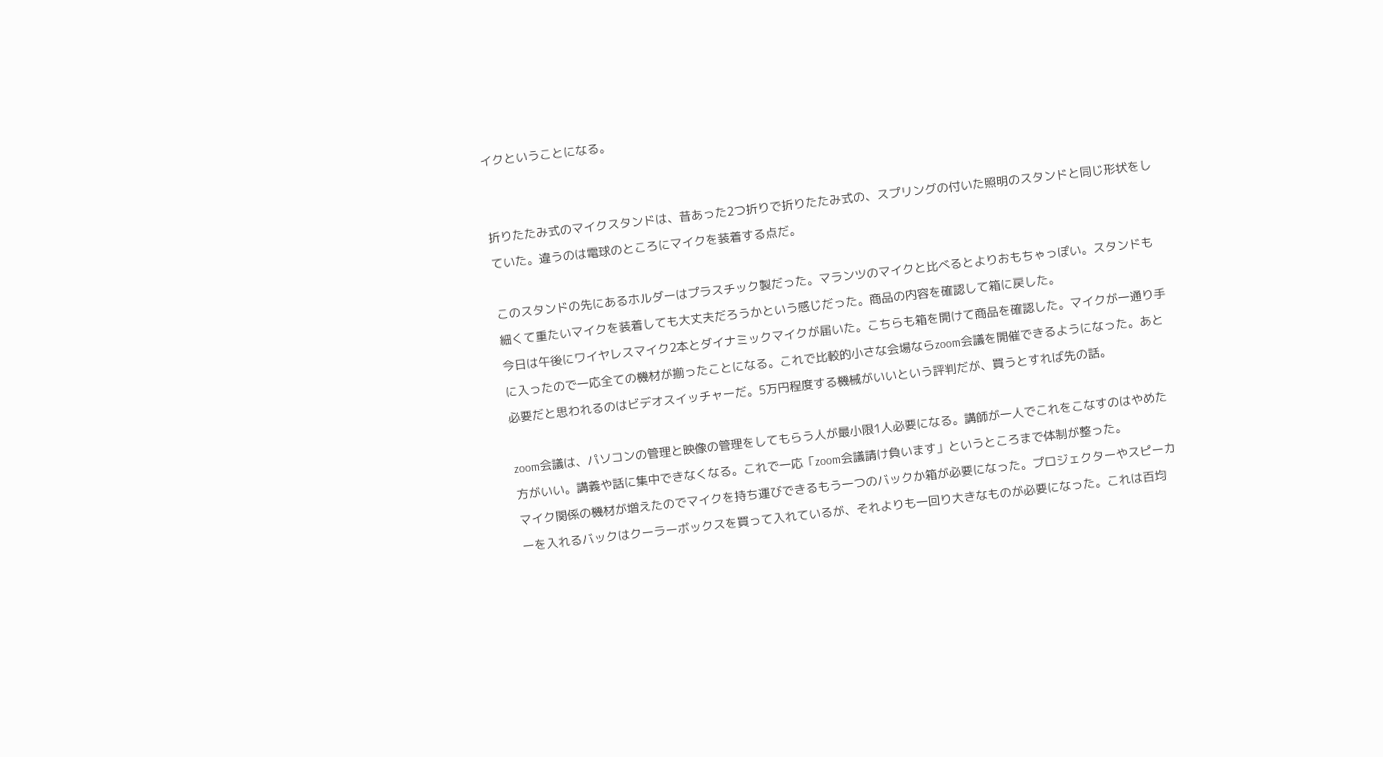イクということになる。


折りたたみ式のマイクスタンドは、昔あった2つ折りで折りたたみ式の、スプリングの付いた照明のスタンドと同じ形状をしていた。違うのは電球のところにマイクを装着する点だ。

このスタンドの先にあるホルダーはプラスチック製だった。マランツのマイクと比べるとよりおもちゃっぽい。スタンドも細くて重たいマイクを装着しても大丈夫だろうかという感じだった。商品の内容を確認して箱に戻した。
今日は午後にワイヤレスマイク2本とダイナミックマイクが届いた。こちらも箱を開けて商品を確認した。マイクが一通り手に入ったので一応全ての機材が揃ったことになる。これで比較的小さな会場ならzoom会議を開催できるようになった。あと必要だと思われるのはビデオスイッチャーだ。5万円程度する機械がいいという評判だが、買うとすれば先の話。

zoom会議は、パソコンの管理と映像の管理をしてもらう人が最小限1人必要になる。講師が一人でこれをこなすのはやめた方がいい。講義や話に集中できなくなる。これで一応「zoom会議請け負います」というところまで体制が整った。
マイク関係の機材が増えたのでマイクを持ち運びできるもう一つのバックか箱が必要になった。プロジェクターやスピーカーを入れるバックはクーラーボックスを買って入れているが、それよりも一回り大きなものが必要になった。これは百均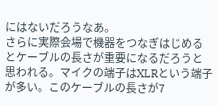にはないだろうなあ。
さらに実際会場で機器をつなぎはじめるとケーブルの長さが重要になるだろうと思われる。マイクの端子はXLRという端子が多い。このケーブルの長さが7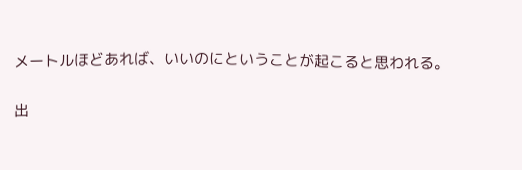メートルほどあれば、いいのにということが起こると思われる。

出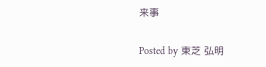来事

Posted by 東芝 弘明